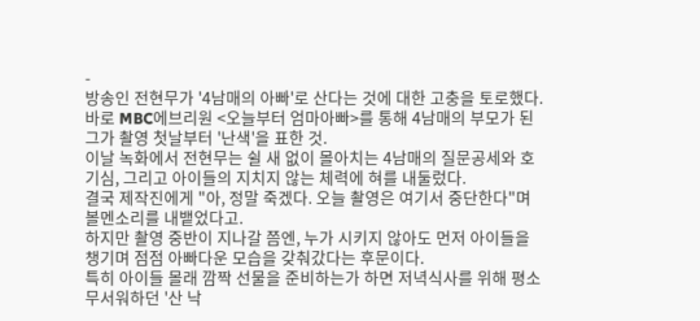-
방송인 전현무가 '4남매의 아빠'로 산다는 것에 대한 고충을 토로했다.
바로 MBC에브리원 <오늘부터 엄마아빠>를 통해 4남매의 부모가 된 그가 촬영 첫날부터 '난색'을 표한 것.
이날 녹화에서 전현무는 쉴 새 없이 몰아치는 4남매의 질문공세와 호기심, 그리고 아이들의 지치지 않는 체력에 혀를 내둘렀다.
결국 제작진에게 "아, 정말 죽겠다. 오늘 촬영은 여기서 중단한다"며 볼멘소리를 내뱉었다고.
하지만 촬영 중반이 지나갈 쯤엔, 누가 시키지 않아도 먼저 아이들을 챙기며 점점 아빠다운 모습을 갖춰갔다는 후문이다.
특히 아이들 몰래 깜짝 선물을 준비하는가 하면 저녁식사를 위해 평소 무서워하던 '산 낙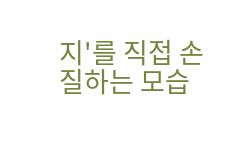지'를 직접 손질하는 모습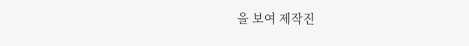을 보여 제작진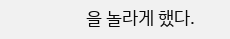을 놀라게 했다.